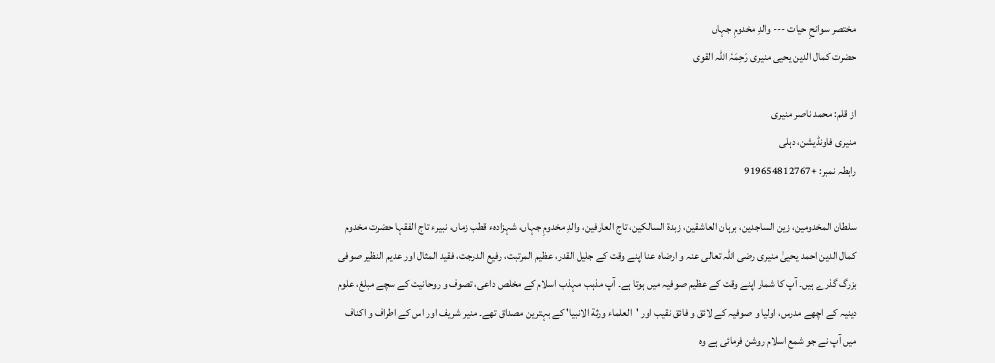مختصر سوانحِ حیات --- والدِ مخدومِ جہاں
حضرت کمال الدین یحیی منیری رَحِمَہٗ اللہ القوی

از قلم: محمد ناصر منیری
منیری فاونڈیشن، دہلی
رابطہ نمبر: +919654812767

سلطان المخدومین، زین الساجدین، برہان العاشقین، زبدة السالکین، تاج العارفین، والدِ مخدومِ جہاں، شہزادہء قطب زماں، نبیرء تاج الفقہا حضرت مخدوم کمال الدین احمد یحییٰ منیری رضی اللہ تعالی عنہ و ارضاہ عنا اپنے وقت کے جلیل القدر، عظیم المرتبت، رفیع الدرجت، فقید المثال اور عدیم النظیر صوفی بزرگ گذرے ہیں۔ آپ کا شمار اپنے وقت کے عظیم صوفیہ میں ہوتا ہے۔ آپ مذہب مہذب اسلام کے مخلص داعی، تصوف و روحانیت کے سچے مبلغ، علوم دینیہ کے اچھے مدرس، اولیا و صوفیہ کے لائق و فائق نقیب اور 'العلماء ورثة الانبیا' کے بہترین مصداق تھے۔ منیر شریف اور اس کے اطراف و اکناف میں آپ نے جو شمع اسلام روشن فرمائی ہے وہ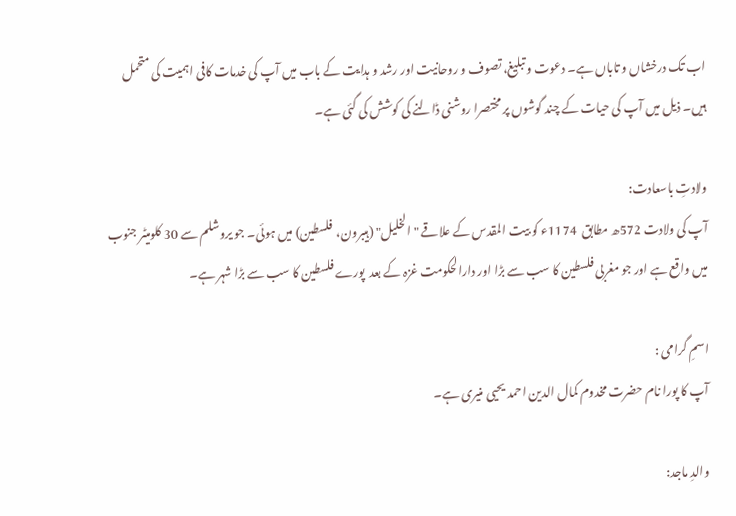اب تک درخشاں و تاباں ہے۔ دعوت و تبلیغ، تصوف و روحانیت اور رشد و ہدایت کے باب میں آپ کی خدمات کافی اہمیت کی متحمل ہیں۔ ذیل میں آپ کی حیات کے چند گوشوں پر مختصرا روشنی ڈالنے کی کوشش کی گئی ہے۔

ولادتِ باسعادت:
آپ کی ولادت 572ھ مطابق  1174ء کو بیت المقدس کے علاقے "الخلیل" (ہیبرون،  فلسطین) میں ہوئی۔ جو یروشلم سے 30 کلومیٹر جنوب میں واقع ہے اور جو مغربی فلسطین کا سب سے بڑا اور دارالحکومت غزہ کے بعد  پورے فلسطین کا سب سے بڑا شہر ہے۔

اسمِ گرامی :
آپ کا پورا نام حضرت مخدوم کمال الدین احمد یحیی منیری ہے۔

والدِ ماجد: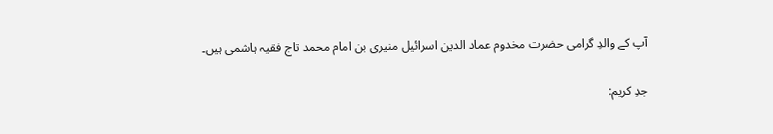آپ کے والدِ گرامی حضرت مخدوم عماد الدین اسرائیل منیری بن امام محمد تاج فقیہ ہاشمی ہیں۔

جدِ کریم: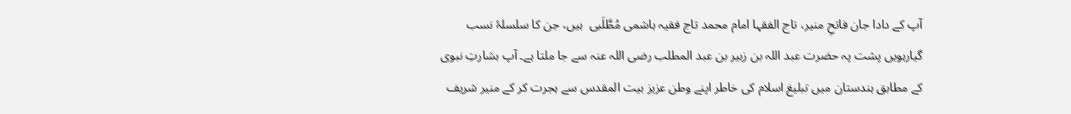آپ کے دادا جان فاتحِ منیر، تاج الفقہا امام محمد تاج فقیہ ہاشمی مُطَّلَبی  ہیں، جن کا سلسلۂ نسب گیارہویں پشت پہ حضرت عبد اللہ بن زبیر بن عبد المطلب رضی اللہ عنہ سے جا ملتا ہے۔ آپ بشارتِ نبوی کے مطابق ہندستان میں تبلیغ اسلام کی خاطر اپنے وطن عزیز بیت المقدس سے ہجرت کر کے منیر شریف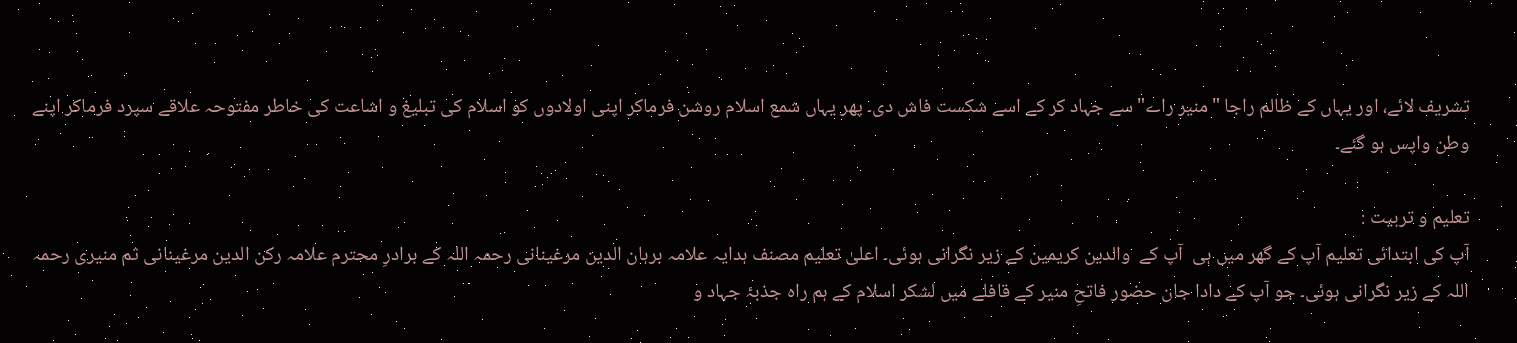تشریف لائے، اور یہاں کے ظالم راجا "منیر راے" سے جہاد کر کے اسے شکست فاش دی۔ پھر یہاں شمع اسلام روشن فرماکر اپنی اولادوں کو اسلام کی تبلیغ و اشاعت کی خاطر مفتوحہ علاقے سپرد فرماکر اپنے وطن واپس ہو گئے۔

تعلیم و تربیت :
آپ کی ابتدائی تعلیم آپ کے گھر میں ہی  آپ کے  والدین کریمین کے زیر نگرانی ہوئی۔ اعلیٰ تعلیم مصنف ہدایہ علامہ برہان الدین مرغینانی رحمہ اللہ کے برادرِ محترم علامہ رکن الدین مرغینانی ثم منیری رحمہ اللہ کے زیر نگرانی ہوئی۔ جو آپ کے دادا جان حضور فاتحِ منیر کے قافلے میں لشکر اسلام کے ہم راہ جذبۂ جہاد و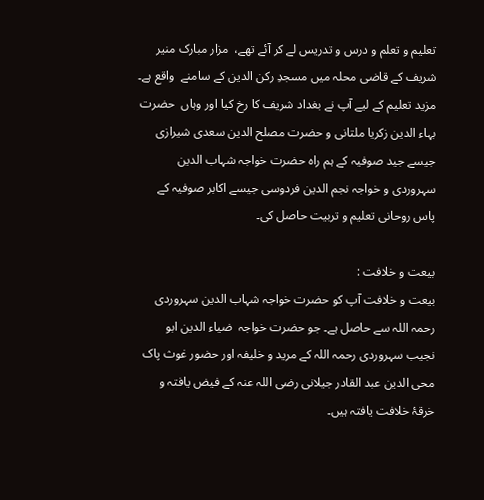تعلیم و تعلم و درس و تدریس لے کر آئے تھے،  مزار مبارک منیر شریف کے قاضی محلہ میں مسجدِ رکن الدین کے سامنے  واقع ہے۔ مزید تعلیم کے لیے آپ نے بغداد شریف کا رخ کیا اور وہاں  حضرت بہاء الدین زکریا ملتانی و حضرت مصلح الدین سعدی شیرازی جیسے جید صوفیہ کے ہم راہ حضرت خواجہ شہاب الدین سہروردی و خواجہ نجم الدین فردوسی جیسے اکابر صوفیہ کے پاس روحانی تعلیم و تربیت حاصل کی۔

بیعت و خلافت :
بیعت و خلافت آپ کو حضرت خواجہ شہاب الدین سہروردی رحمہ اللہ سے حاصل ہے۔ جو حضرت خواجہ  ضیاء الدین ابو نجیب سہروردی رحمہ اللہ کے مرید و خلیفہ اور حضور غوث پاک محی الدین عبد القادر جیلانی رضی اللہ عنہ کے فیض یافتہ و خرقۂ خلافت یافتہ ہیں۔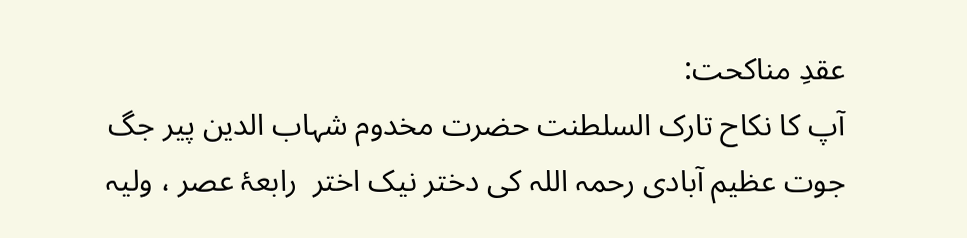عقدِ مناکحت:
آپ کا نکاح تارک السلطنت حضرت مخدوم شہاب الدین پیر جگ جوت عظیم آبادی رحمہ اللہ کی دختر نیک اختر  رابعۂ عصر ، ولیہ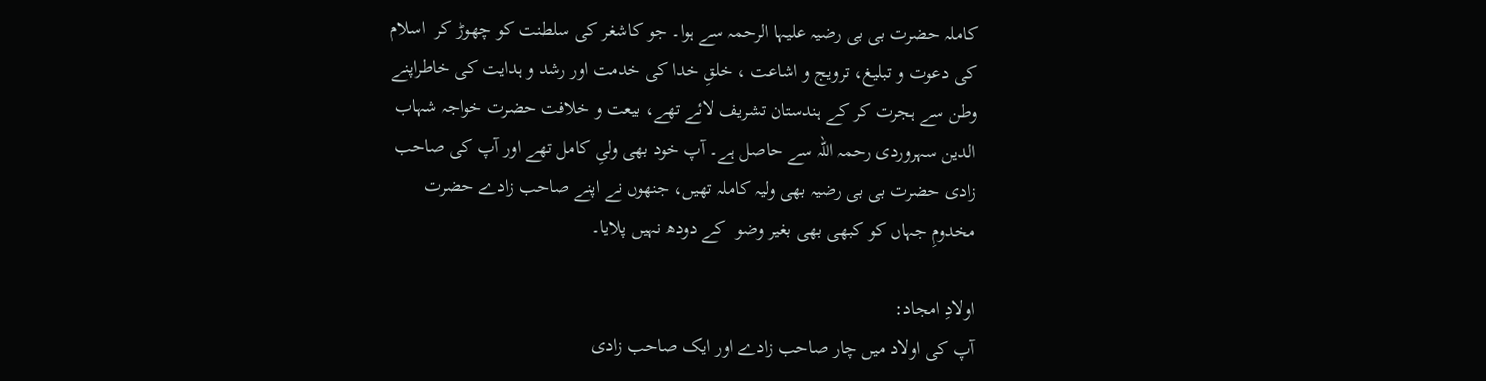کاملہ حضرت بی بی رضیہ علیہا الرحمہ سے ہوا۔ جو کاشغر کی سلطنت کو چھوڑ کر  اسلام کی دعوت و تبلیغ، ترویج و اشاعت ، خلقِ خدا کی خدمت اور رشد و ہدایت کی خاطراپنے وطن سے ہجرت کر کے ہندستان تشریف لائے تھے، بیعت و خلافت حضرت خواجہ شہاب الدین سہروردی رحمہ اللہ سے حاصل ہے۔ آپ خود بھی ولیِ کامل تھے اور آپ کی صاحب زادی حضرت بی بی رضیہ بھی ولیہ کاملہ تھیں، جنھوں نے اپنے صاحب زادے حضرت مخدومِ جہاں کو کبھی بھی بغیر وضو  کے دودھ نہیں پلایا۔

اولادِ امجاد:
آپ کی اولاد میں چار صاحب زادے اور ایک صاحب زادی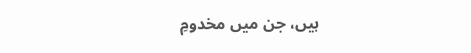ہیں، جن میں مخدومِ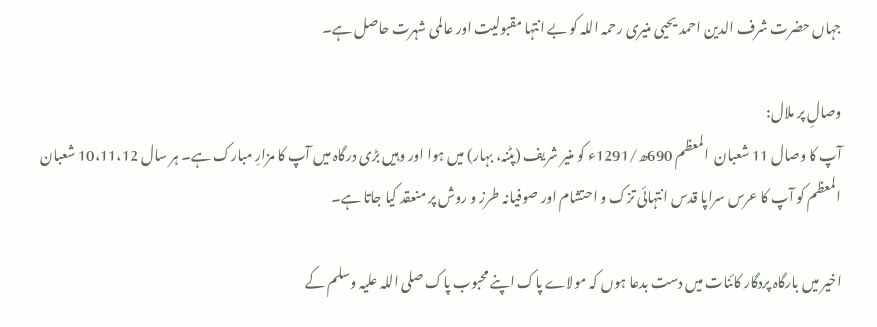جہاں حضرت شرف الدین احمد یحیی منیری رحمہ اللہ کو بے انتہا مقبولیت اور عالمی شہرت حاصل ہے۔

وصالِ پر ملال:
آپ کا وصال 11 شعبان  المعظم 690ھ/1291ء کو منیر شریف (پٹنہ، بہار) میں ہوا اور وہیں بڑی درگاہ میں آپ کا مزارِ مبارک ہے۔ ہر سال 10،11،12 شعبان المعظم کو آپ کا عرس سراپا قدس انتہائی تزک و احتشام اور صوفیانہ طرز و روش پر منعقد کیا جاتا ہے۔

اخیر میں بارگاہ پردگار کائنات میں دست بدعا ہوں کہ مولاے پاک اپنے محبوب پاک صلی اللہ علیہ وسلم کے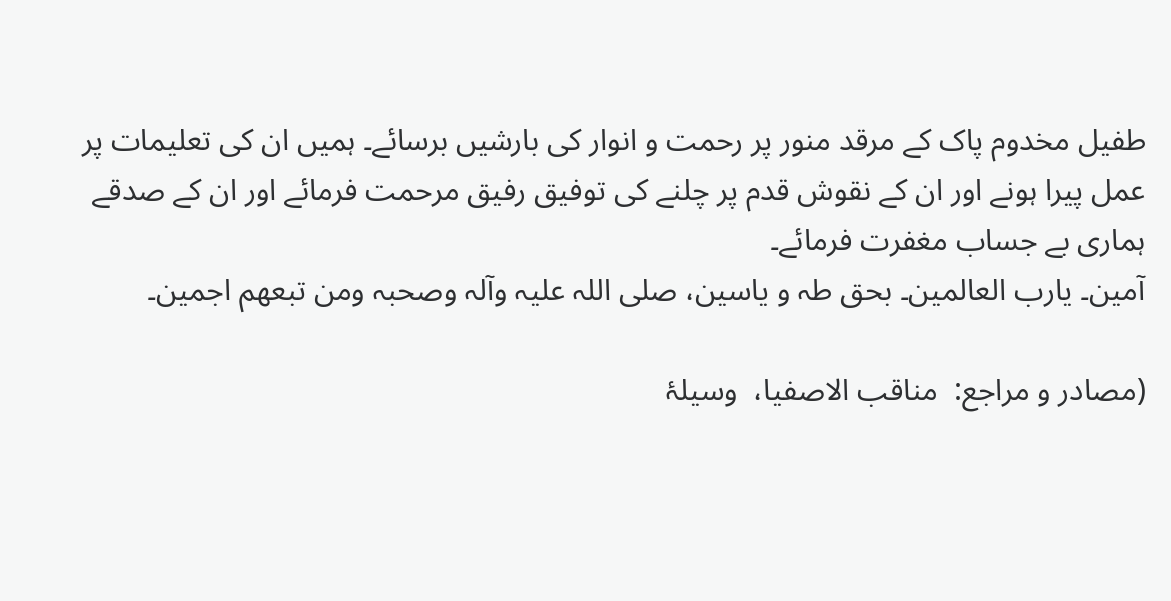طفیل مخدوم پاک کے مرقد منور پر رحمت و انوار کی بارشیں برسائے۔ ہمیں ان کی تعلیمات پر عمل پیرا ہونے اور ان کے نقوش قدم پر چلنے کی توفیق رفیق مرحمت فرمائے اور ان کے صدقے ہماری بے جساب مغفرت فرمائے۔
آمین۔ یارب العالمین۔ بحق طہ و یاسین، صلی اللہ علیہ وآلہ وصحبہ ومن تبعھم اجمین۔

(مصادر و مراجع:  مناقب الاصفیا،  وسیلۂ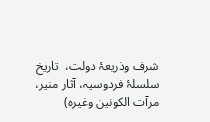شرف وذریعۂ دولت،  تاریخ سلسلۂ فردوسیہ، آثار منیر،  مرآت الکونین وغیرہ)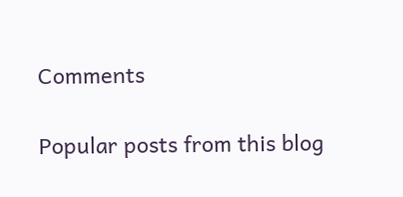Comments

Popular posts from this blog